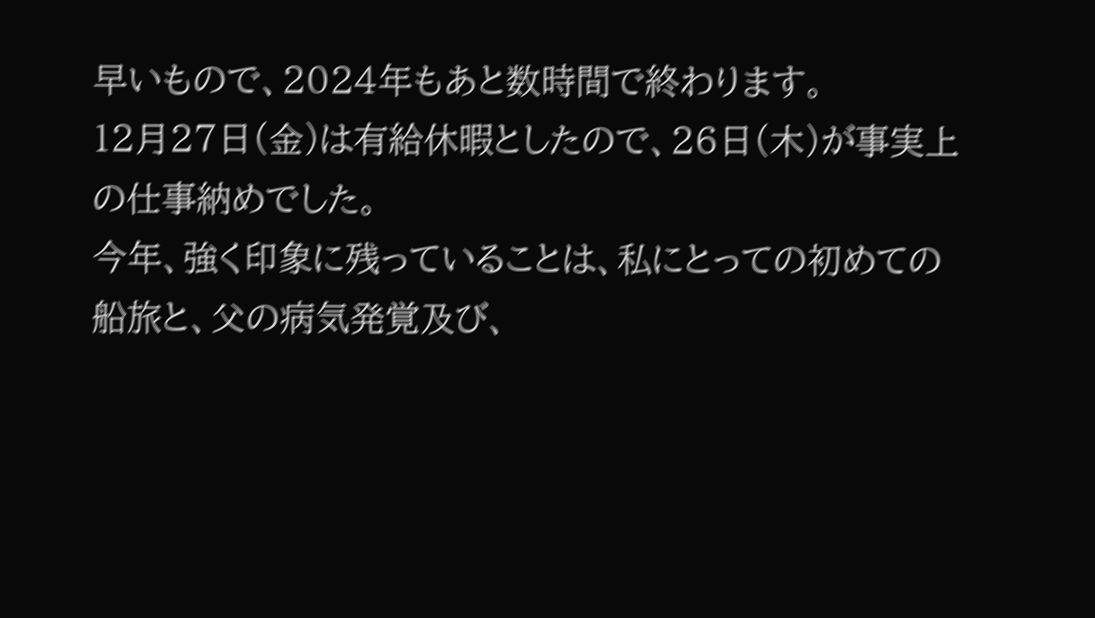早いもので、2024年もあと数時間で終わります。
12月27日(金)は有給休暇としたので、26日(木)が事実上の仕事納めでした。
今年、強く印象に残っていることは、私にとっての初めての船旅と、父の病気発覚及び、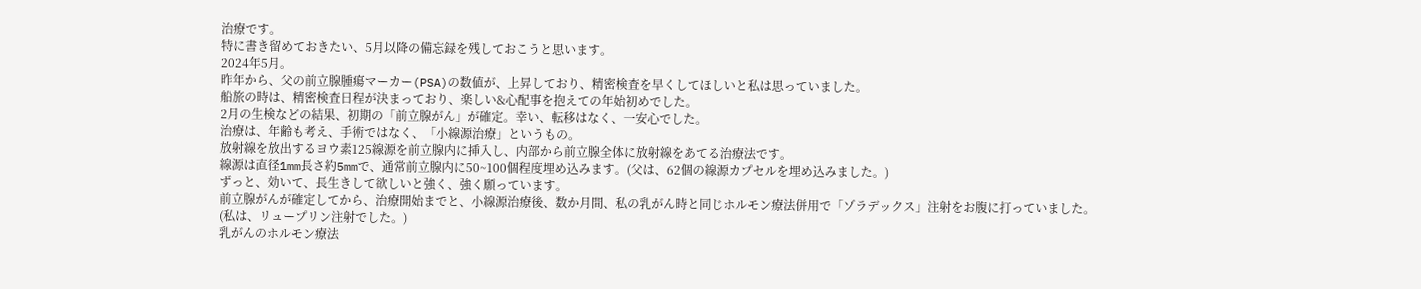治療です。
特に書き留めておきたい、5月以降の備忘録を残しておこうと思います。
2024年5月。
昨年から、父の前立腺腫瘍マーカー(PSA)の数値が、上昇しており、精密検査を早くしてほしいと私は思っていました。
船旅の時は、精密検査日程が決まっており、楽しい&心配事を抱えての年始初めでした。
2月の生検などの結果、初期の「前立腺がん」が確定。幸い、転移はなく、一安心でした。
治療は、年齢も考え、手術ではなく、「小線源治療」というもの。
放射線を放出するヨウ素125線源を前立腺内に挿入し、内部から前立腺全体に放射線をあてる治療法です。
線源は直径1mm長さ約5mmで、通常前立腺内に50~100個程度埋め込みます。(父は、62個の線源カプセルを埋め込みました。)
ずっと、効いて、長生きして欲しいと強く、強く願っています。
前立腺がんが確定してから、治療開始までと、小線源治療後、数か月間、私の乳がん時と同じホルモン療法併用で「ゾラデックス」注射をお腹に打っていました。(私は、リュープリン注射でした。)
乳がんのホルモン療法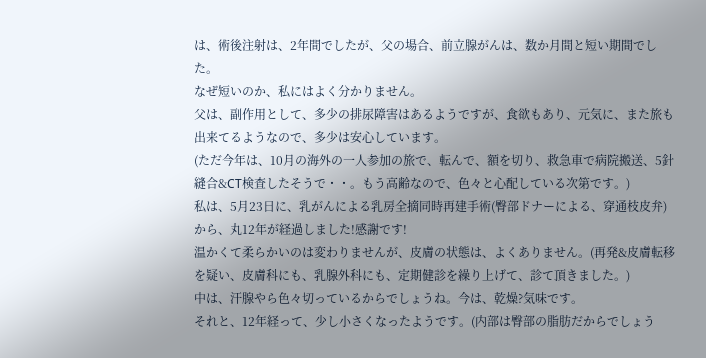は、術後注射は、2年間でしたが、父の場合、前立腺がんは、数か月間と短い期間でした。
なぜ短いのか、私にはよく分かりません。
父は、副作用として、多少の排尿障害はあるようですが、食欲もあり、元気に、また旅も出来てるようなので、多少は安心しています。
(ただ今年は、10月の海外の一人参加の旅で、転んで、額を切り、救急車で病院搬送、5針縫合&CT検査したそうで・・。もう高齢なので、色々と心配している次第です。)
私は、5月23日に、乳がんによる乳房全摘同時再建手術(臀部ドナーによる、穿通枝皮弁)から、丸12年が経過しました!感謝です!
温かくて柔らかいのは変わりませんが、皮膚の状態は、よくありません。(再発&皮膚転移を疑い、皮膚科にも、乳腺外科にも、定期健診を繰り上げて、診て頂きました。)
中は、汗腺やら色々切っているからでしょうね。今は、乾燥?気味です。
それと、12年経って、少し小さくなったようです。(内部は臀部の脂肪だからでしょう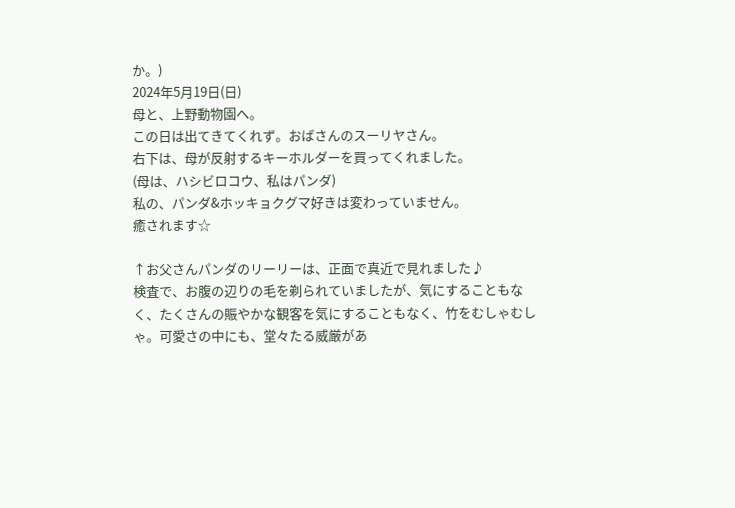か。)
2024年5月19日(日)
母と、上野動物園へ。
この日は出てきてくれず。おばさんのスーリヤさん。
右下は、母が反射するキーホルダーを買ってくれました。
(母は、ハシビロコウ、私はパンダ)
私の、パンダ&ホッキョクグマ好きは変わっていません。
癒されます☆

↑お父さんパンダのリーリーは、正面で真近で見れました♪
検査で、お腹の辺りの毛を剃られていましたが、気にすることもなく、たくさんの賑やかな観客を気にすることもなく、竹をむしゃむしゃ。可愛さの中にも、堂々たる威厳があ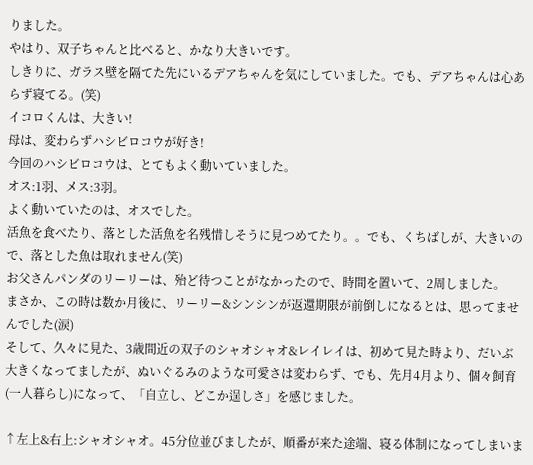りました。
やはり、双子ちゃんと比べると、かなり大きいです。
しきりに、ガラス壁を隔てた先にいるデアちゃんを気にしていました。でも、デアちゃんは心あらず寝てる。(笑)
イコロくんは、大きい!
母は、変わらずハシビロコウが好き!
今回のハシビロコウは、とてもよく動いていました。
オス:1羽、メス:3羽。
よく動いていたのは、オスでした。
活魚を食べたり、落とした活魚を名残惜しそうに見つめてたり。。でも、くちばしが、大きいので、落とした魚は取れません(笑)
お父さんパンダのリーリーは、殆ど待つことがなかったので、時間を置いて、2周しました。
まさか、この時は数か月後に、リーリー&シンシンが返還期限が前倒しになるとは、思ってませんでした(涙)
そして、久々に見た、3歳間近の双子のシャオシャオ&レイレイは、初めて見た時より、だいぶ大きくなってましたが、ぬいぐるみのような可愛さは変わらず、でも、先月4月より、個々飼育(一人暮らし)になって、「自立し、どこか逞しさ」を感じました。

↑左上&右上:シャオシャオ。45分位並びましたが、順番が来た途端、寝る体制になってしまいま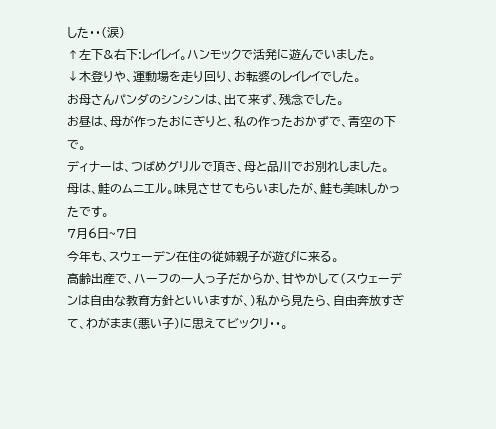した・・(涙)
↑左下&右下:レイレイ。ハンモックで活発に遊んでいました。
↓木登りや、運動場を走り回り、お転婆のレイレイでした。
お母さんパンダのシンシンは、出て来ず、残念でした。
お昼は、母が作ったおにぎりと、私の作ったおかずで、青空の下で。
ディナーは、つばめグリルで頂き、母と品川でお別れしました。
母は、鮭のムニエル。味見させてもらいましたが、鮭も美味しかったです。
7月6日~7日
今年も、スウェーデン在住の従姉親子が遊びに来る。
高齢出産で、ハーフの一人っ子だからか、甘やかして(スウェーデンは自由な教育方針といいますが、)私から見たら、自由奔放すぎて、わがまま(悪い子)に思えてビックリ・・。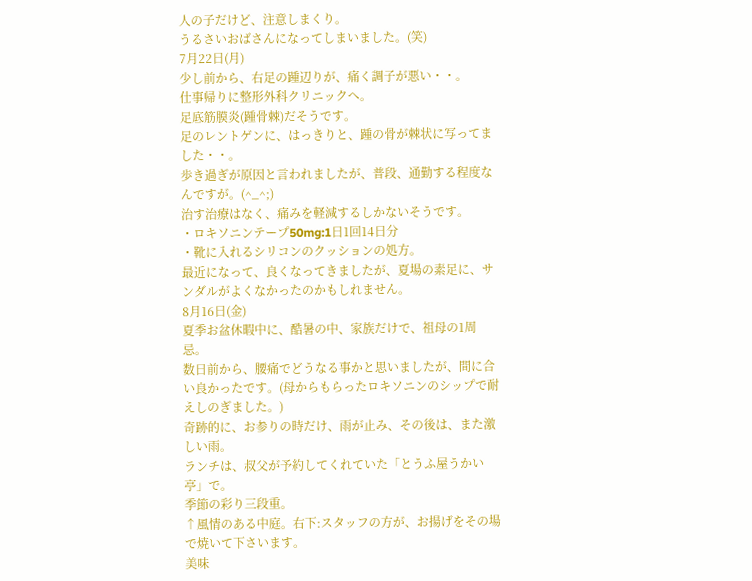人の子だけど、注意しまくり。
うるさいおばさんになってしまいました。(笑)
7月22日(月)
少し前から、右足の踵辺りが、痛く調子が悪い・・。
仕事帰りに整形外科クリニックへ。
足底筋膜炎(踵骨棘)だそうです。
足のレントゲンに、はっきりと、踵の骨が棘状に写ってました・・。
歩き過ぎが原因と言われましたが、普段、通勤する程度なんですが。(^_^;)
治す治療はなく、痛みを軽減するしかないそうです。
・ロキソニンテープ50mg:1日1回14日分
・靴に入れるシリコンのクッションの処方。
最近になって、良くなってきましたが、夏場の素足に、サンダルがよくなかったのかもしれません。
8月16日(金)
夏季お盆休暇中に、酷暑の中、家族だけで、祖母の1周忌。
数日前から、腰痛でどうなる事かと思いましたが、間に合い良かったです。(母からもらったロキソニンのシップで耐えしのぎました。)
奇跡的に、お参りの時だけ、雨が止み、その後は、また激しい雨。
ランチは、叔父が予約してくれていた「とうふ屋うかい亭」で。
季節の彩り三段重。
↑風情のある中庭。右下:スタッフの方が、お揚げをその場で焼いて下さいます。
美味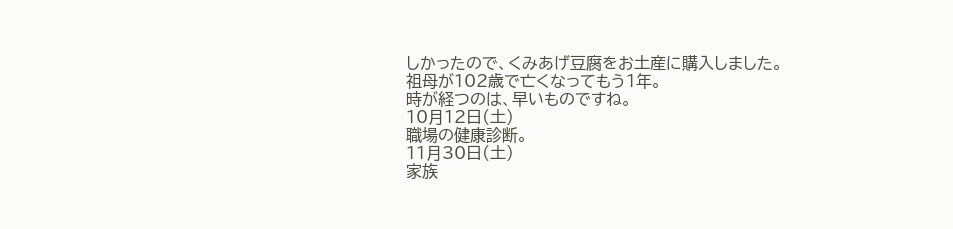しかったので、くみあげ豆腐をお土産に購入しました。
祖母が102歳で亡くなってもう1年。
時が経つのは、早いものですね。
10月12日(土)
職場の健康診断。
11月30日(土)
家族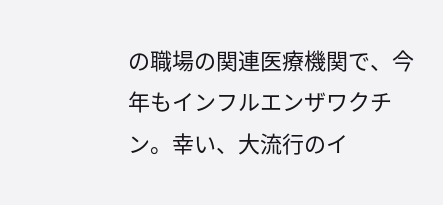の職場の関連医療機関で、今年もインフルエンザワクチン。幸い、大流行のイ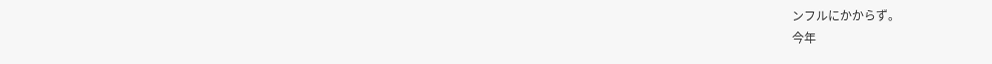ンフルにかからず。
今年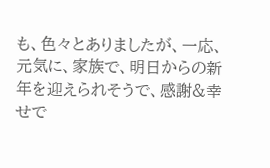も、色々とありましたが、一応、元気に、家族で、明日からの新年を迎えられそうで、感謝&幸せで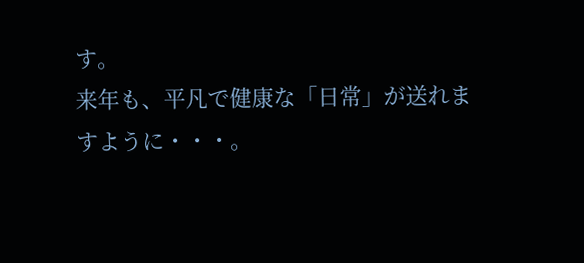す。
来年も、平凡で健康な「日常」が送れますように・・・。